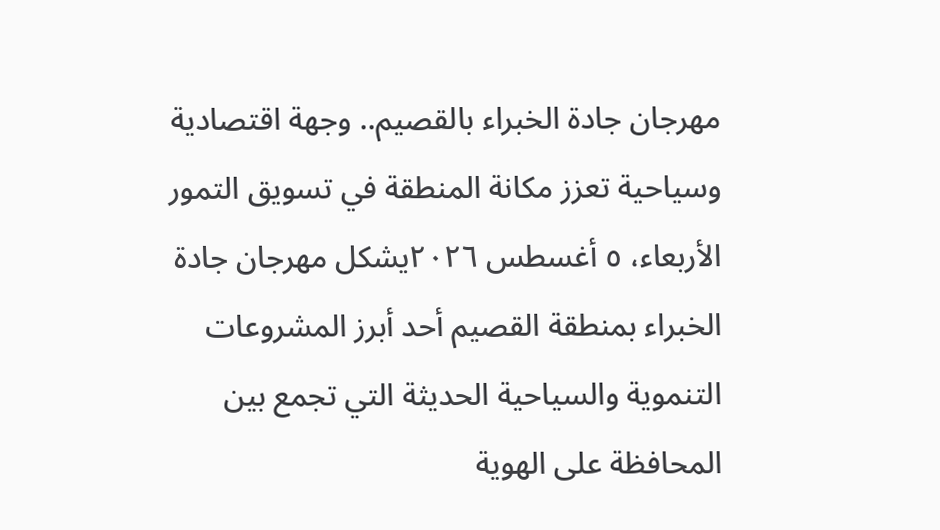مهرجان جادة الخبراء بالقصيم.. وجهة اقتصادية وسياحية تعزز مكانة المنطقة في تسويق التمور
الأربعاء، ٥ أغسطس ٢٠٢٦يشكل مهرجان جادة الخبراء بمنطقة القصيم أحد أبرز المشروعات التنموية والسياحية الحديثة التي تجمع بين المحافظة على الهوية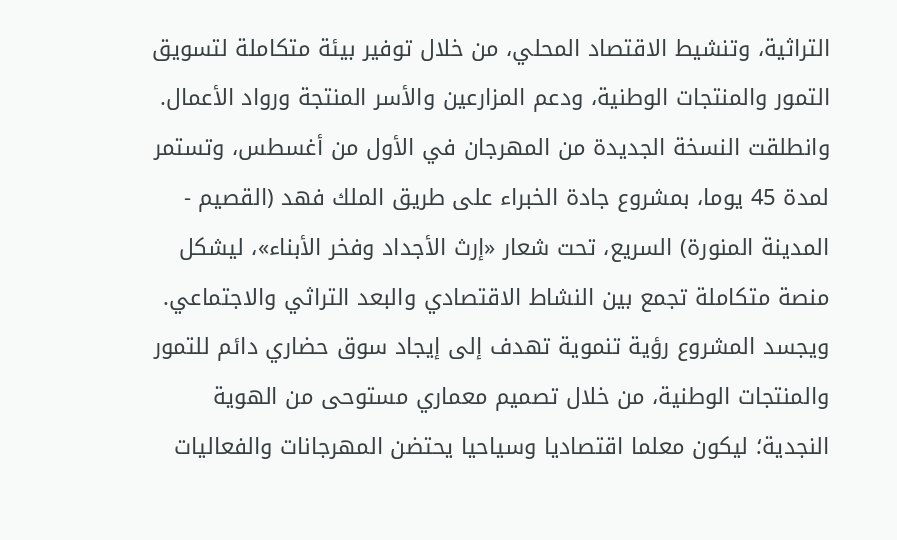التراثية، وتنشيط الاقتصاد المحلي، من خلال توفير بيئة متكاملة لتسويق التمور والمنتجات الوطنية، ودعم المزارعين والأسر المنتجة ورواد الأعمال.
وانطلقت النسخة الجديدة من المهرجان في الأول من أغسطس، وتستمر لمدة 45 يوما، بمشروع جادة الخبراء على طريق الملك فهد (القصيم - المدينة المنورة) السريع، تحت شعار «إرث الأجداد وفخر الأبناء»، ليشكل منصة متكاملة تجمع بين النشاط الاقتصادي والبعد التراثي والاجتماعي.
ويجسد المشروع رؤية تنموية تهدف إلى إيجاد سوق حضاري دائم للتمور والمنتجات الوطنية، من خلال تصميم معماري مستوحى من الهوية النجدية؛ ليكون معلما اقتصاديا وسياحيا يحتضن المهرجانات والفعاليات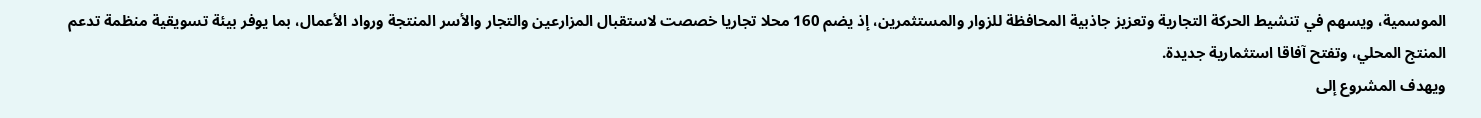الموسمية، ويسهم في تنشيط الحركة التجارية وتعزيز جاذبية المحافظة للزوار والمستثمرين، إذ يضم 160 محلا تجاريا خصصت لاستقبال المزارعين والتجار والأسر المنتجة ورواد الأعمال، بما يوفر بيئة تسويقية منظمة تدعم المنتج المحلي، وتفتح آفاقا استثمارية جديدة.
ويهدف المشروع إلى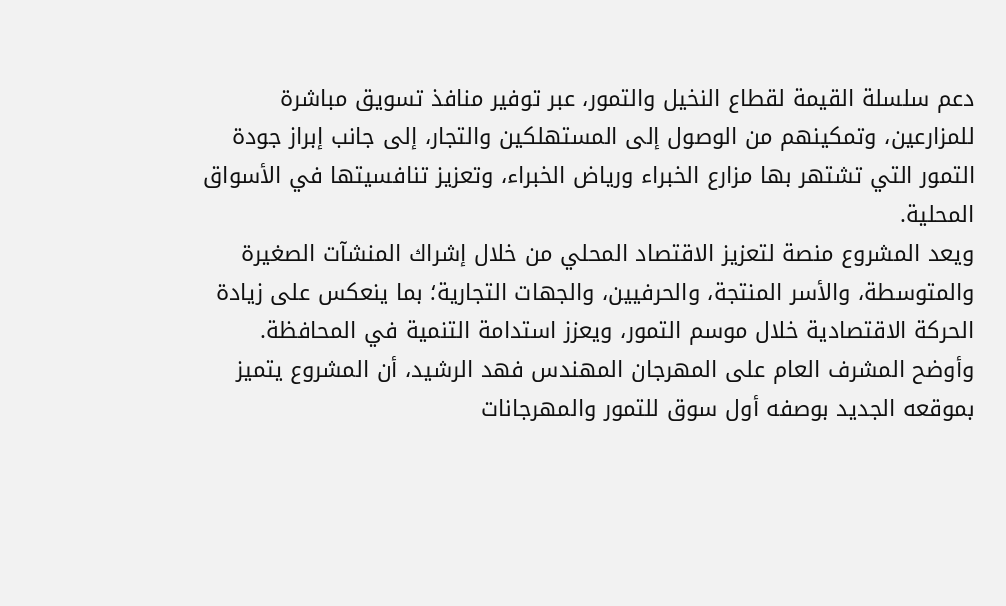دعم سلسلة القيمة لقطاع النخيل والتمور، عبر توفير منافذ تسويق مباشرة للمزارعين، وتمكينهم من الوصول إلى المستهلكين والتجار، إلى جانب إبراز جودة التمور التي تشتهر بها مزارع الخبراء ورياض الخبراء، وتعزيز تنافسيتها في الأسواق المحلية.
ويعد المشروع منصة لتعزيز الاقتصاد المحلي من خلال إشراك المنشآت الصغيرة والمتوسطة، والأسر المنتجة، والحرفيين، والجهات التجارية؛ بما ينعكس على زيادة الحركة الاقتصادية خلال موسم التمور، ويعزز استدامة التنمية في المحافظة.
وأوضح المشرف العام على المهرجان المهندس فهد الرشيد، أن المشروع يتميز بموقعه الجديد بوصفه أول سوق للتمور والمهرجانات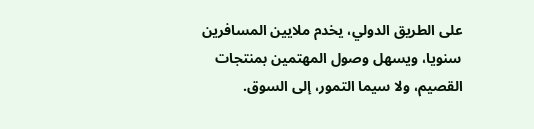على الطريق الدولي، يخدم ملايين المسافرين سنويا، ويسهل وصول المهتمين بمنتجات القصيم، ولا سيما التمور، إلى السوق.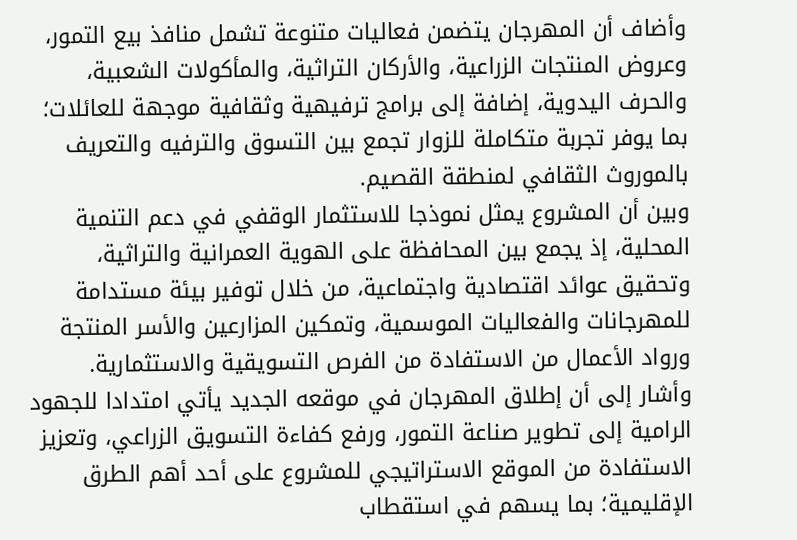وأضاف أن المهرجان يتضمن فعاليات متنوعة تشمل منافذ بيع التمور، وعروض المنتجات الزراعية، والأركان التراثية، والمأكولات الشعبية، والحرف اليدوية، إضافة إلى برامج ترفيهية وثقافية موجهة للعائلات؛ بما يوفر تجربة متكاملة للزوار تجمع بين التسوق والترفيه والتعريف بالموروث الثقافي لمنطقة القصيم.
وبين أن المشروع يمثل نموذجا للاستثمار الوقفي في دعم التنمية المحلية، إذ يجمع بين المحافظة على الهوية العمرانية والتراثية، وتحقيق عوائد اقتصادية واجتماعية، من خلال توفير بيئة مستدامة للمهرجانات والفعاليات الموسمية، وتمكين المزارعين والأسر المنتجة ورواد الأعمال من الاستفادة من الفرص التسويقية والاستثمارية.
وأشار إلى أن إطلاق المهرجان في موقعه الجديد يأتي امتدادا للجهود الرامية إلى تطوير صناعة التمور، ورفع كفاءة التسويق الزراعي، وتعزيز الاستفادة من الموقع الاستراتيجي للمشروع على أحد أهم الطرق الإقليمية؛ بما يسهم في استقطاب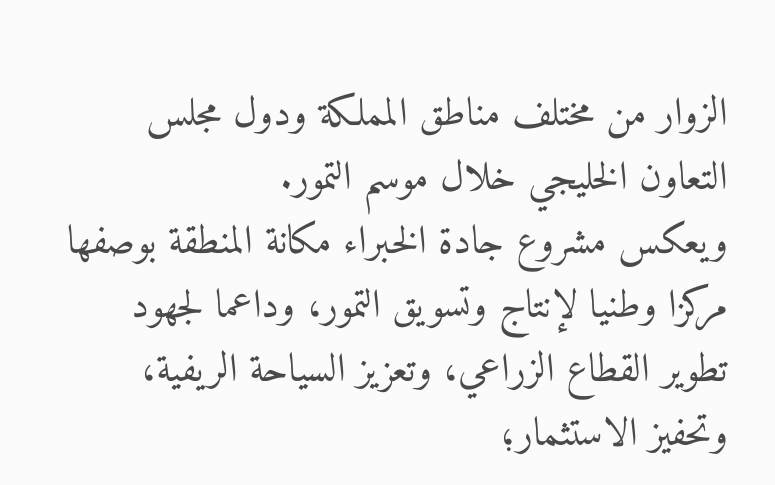الزوار من مختلف مناطق المملكة ودول مجلس التعاون الخليجي خلال موسم التمور.
ويعكس مشروع جادة الخبراء مكانة المنطقة بوصفها مركزا وطنيا لإنتاج وتسويق التمور، وداعما لجهود تطوير القطاع الزراعي، وتعزيز السياحة الريفية، وتحفيز الاستثمار؛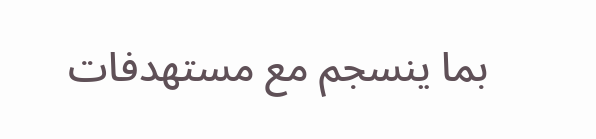بما ينسجم مع مستهدفات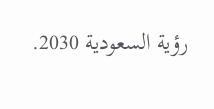رؤية السعودية 2030.